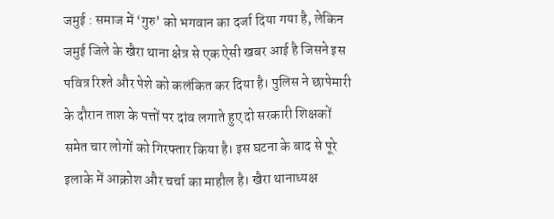जमुई : समाज में ‘गुरु’ को भगवान का दर्जा दिया गया है, लेकिन जमुई जिले के खैरा थाना क्षेत्र से एक ऐसी खबर आई है जिसने इस पवित्र रिश्ते और पेशे को कलंकित कर दिया है। पुलिस ने छापेमारी के दौरान ताश के पत्तों पर दांव लगाते हुए दो सरकारी शिक्षकों समेत चार लोगों को गिरफ्तार किया है। इस घटना के बाद से पूरे इलाके में आक्रोश और चर्चा का माहौल है। खैरा थानाध्यक्ष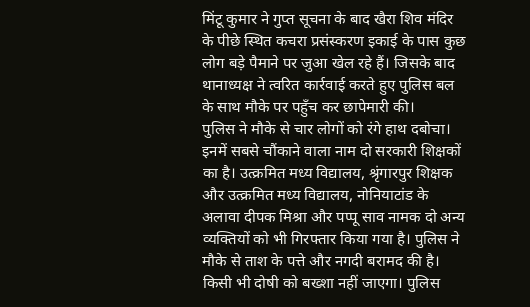मिंटू कुमार ने गुप्त सूचना के बाद खैरा शिव मंदिर के पीछे स्थित कचरा प्रसंस्करण इकाई के पास कुछ लोग बड़े पैमाने पर जुआ खेल रहे हैं। जिसके बाद थानाध्यक्ष ने त्वरित कार्रवाई करते हुए पुलिस बल के साथ मौके पर पहुँच कर छापेमारी की।
पुलिस ने मौके से चार लोगों को रंगे हाथ दबोचा। इनमें सबसे चौंकाने वाला नाम दो सरकारी शिक्षकों का है। उत्क्रमित मध्य विद्यालय, श्रृंगारपुर शिक्षक और उत्क्रमित मध्य विद्यालय, नोनियाटांड के अलावा दीपक मिश्रा और पप्पू साव नामक दो अन्य व्यक्तियों को भी गिरफ्तार किया गया है। पुलिस ने मौके से ताश के पत्ते और नगदी बरामद की है। किसी भी दोषी को बख्शा नहीं जाएगा। पुलिस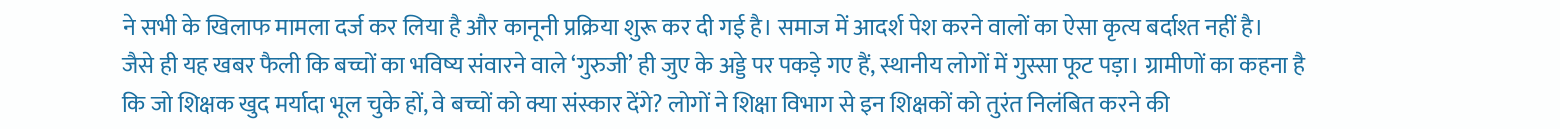ने सभी के खिलाफ मामला दर्ज कर लिया है और कानूनी प्रक्रिया शुरू कर दी गई है। समाज में आदर्श पेश करने वालों का ऐसा कृत्य बर्दाश्त नहीं है।
जैसे ही यह खबर फैली कि बच्चों का भविष्य संवारने वाले ‘गुरुजी’ ही जुए के अड्डे पर पकड़े गए हैं, स्थानीय लोगों में गुस्सा फूट पड़ा। ग्रामीणों का कहना है कि जो शिक्षक खुद मर्यादा भूल चुके हों, वे बच्चों को क्या संस्कार देंगे? लोगों ने शिक्षा विभाग से इन शिक्षकों को तुरंत निलंबित करने की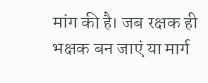मांग की है। जब रक्षक ही भक्षक बन जाएं या मार्ग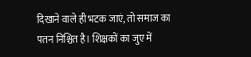दिखाने वाले ही भटक जाएं, तो समाज का पतन निश्चित है। शिक्षकों का जुए में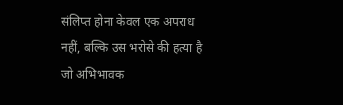संलिप्त होना केवल एक अपराध नहीं, बल्कि उस भरोसे की हत्या है जो अभिभावक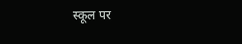स्कूल पर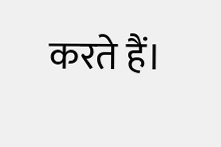करते हैं।